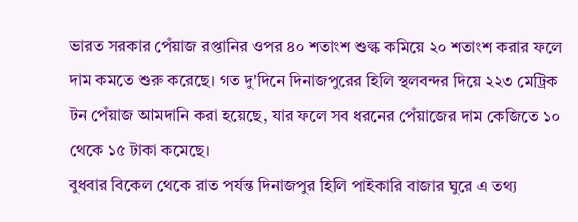ভারত সরকার পেঁয়াজ রপ্তানির ওপর ৪০ শতাংশ শুল্ক কমিয়ে ২০ শতাংশ করার ফলে দাম কমতে শুরু করেছে। গত দু'দিনে দিনাজপুরের হিলি স্থলবন্দর দিয়ে ২২৩ মেট্রিক টন পেঁয়াজ আমদানি করা হয়েছে, যার ফলে সব ধরনের পেঁয়াজের দাম কেজিতে ১০ থেকে ১৫ টাকা কমেছে।
বুধবার বিকেল থেকে রাত পর্যন্ত দিনাজপুর হিলি পাইকারি বাজার ঘুরে এ তথ্য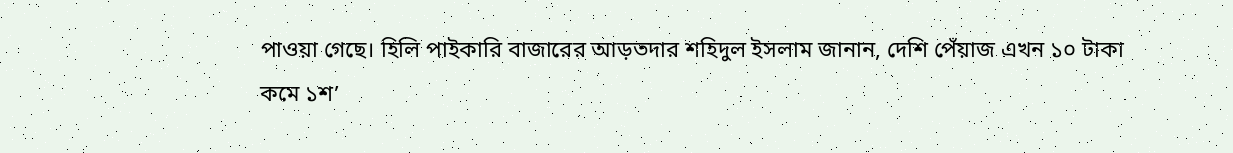পাওয়া গেছে। হিলি পাইকারি বাজারের আড়তদার শহিদুল ইসলাম জানান, দেশি পেঁয়াজ এখন ১০ টাকা কমে ১শ’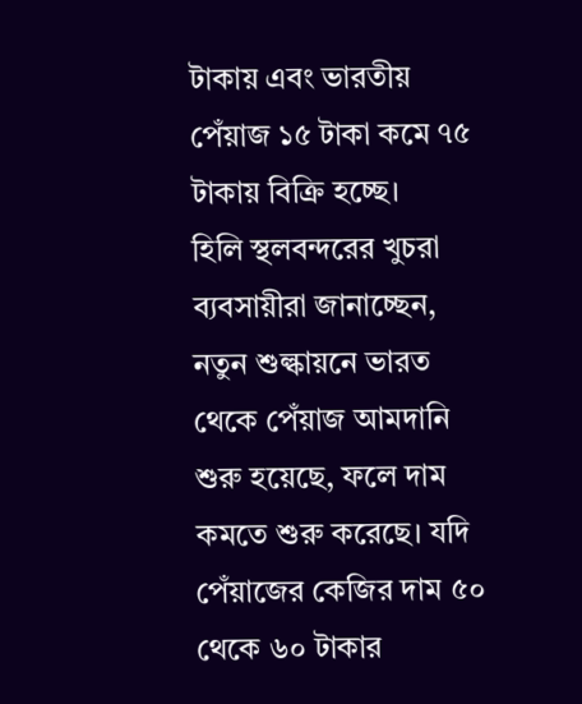টাকায় এবং ভারতীয় পেঁয়াজ ১৫ টাকা কমে ৭৫ টাকায় বিক্রি হচ্ছে।
হিলি স্থলবন্দরের খুচরা ব্যবসায়ীরা জানাচ্ছেন, নতুন শুল্কায়নে ভারত থেকে পেঁয়াজ আমদানি শুরু হয়েছে, ফলে দাম কমতে শুরু করেছে। যদি পেঁয়াজের কেজির দাম ৫০ থেকে ৬০ টাকার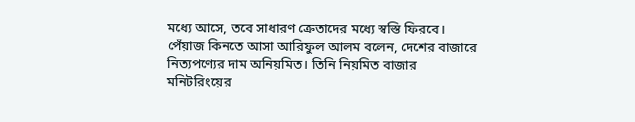মধ্যে আসে, তবে সাধারণ ক্রেতাদের মধ্যে স্বস্তি ফিরবে।
পেঁয়াজ কিনতে আসা আরিফুল আলম বলেন, দেশের বাজারে নিত্যপণ্যের দাম অনিয়মিত। তিনি নিয়মিত বাজার মনিটরিংয়ের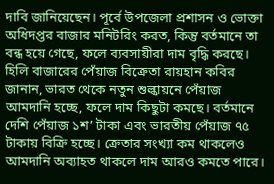দাবি জানিয়েছেন। পূর্বে উপজেলা প্রশাসন ও ভোক্তা অধিদপ্তর বাজার মনিটরিং করত, কিন্তু বর্তমানে তা বন্ধ হয়ে গেছে, ফলে ব্যবসায়ীরা দাম বৃদ্ধি করছে।
হিলি বাজারের পেঁয়াজ বিক্রেতা রায়হান কবির জানান, ভারত থেকে নতুন শুল্কায়নে পেঁয়াজ আমদানি হচ্ছে, ফলে দাম কিছুটা কমছে। বর্তমানে দেশি পেঁয়াজ ১শ’ টাকা এবং ভারতীয় পেঁয়াজ ৭৫ টাকায় বিক্রি হচ্ছে। ক্রেতার সংখ্যা কম থাকলেও আমদানি অব্যাহত থাকলে দাম আরও কমতে পারে।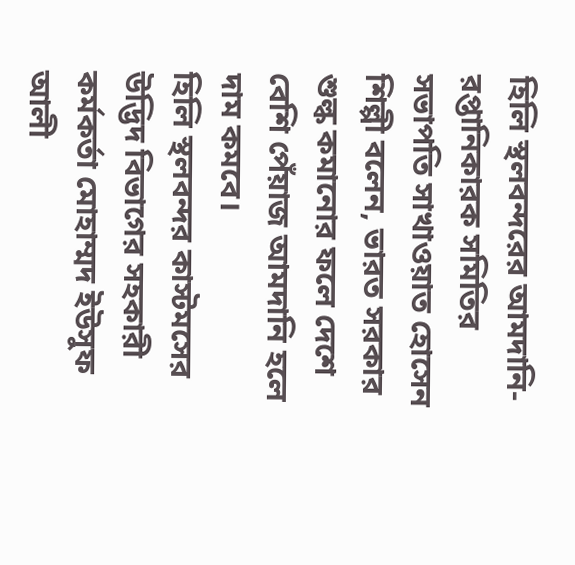হিলি স্থলবন্দরের আমদানি-রপ্তানিকারক সমিতির সভাপতি সাখাওয়াত হোসেন শিল্পী বলেন, ভারত সরকার শুল্ক কমানোর ফলে দেশে বেশি পেঁয়াজ আমদানি হলে দাম কমবে।
হিলি স্থলবন্দর কাস্টমসের উদ্ভিদ বিভাগের সহকারী কর্মকর্তা মোহাম্মদ ইউসুফ আলী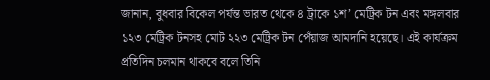জানান, বুধবার বিকেল পর্যন্ত ভারত থেকে ৪ ট্রাকে ১শ’ মেট্রিক টন এবং মঙ্গলবার ১২৩ মেট্রিক টনসহ মোট ২২৩ মেট্রিক টন পেঁয়াজ আমদানি হয়েছে। এই কার্যক্রম প্রতিদিন চলমান থাকবে বলে তিনি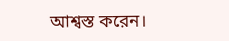আশ্বস্ত করেন।